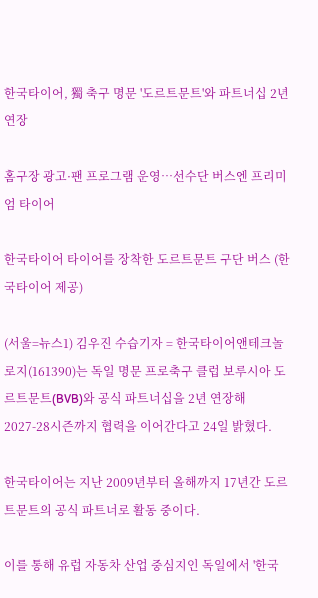한국타이어, 獨 축구 명문 '도르트문트'와 파트너십 2년 연장

홈구장 광고·팬 프로그램 운영…선수단 버스엔 프리미엄 타이어

한국타이어 타이어를 장착한 도르트문트 구단 버스 (한국타이어 제공)

(서울=뉴스1) 김우진 수습기자 = 한국타이어앤테크놀로지(161390)는 독일 명문 프로축구 클럽 보루시아 도르트문트(BVB)와 공식 파트너십을 2년 연장해 2027-28시즌까지 협력을 이어간다고 24일 밝혔다.

한국타이어는 지난 2009년부터 올해까지 17년간 도르트문트의 공식 파트너로 활동 중이다.

이를 통해 유럽 자동차 산업 중심지인 독일에서 '한국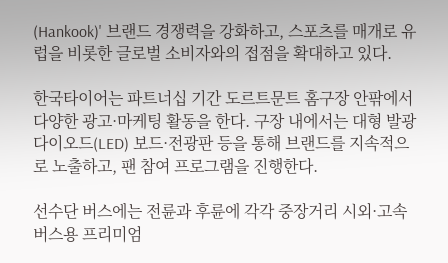(Hankook)' 브랜드 경쟁력을 강화하고, 스포츠를 매개로 유럽을 비롯한 글로벌 소비자와의 접점을 확대하고 있다.

한국타이어는 파트너십 기간 도르트문트 홈구장 안팎에서 다양한 광고·마케팅 활동을 한다. 구장 내에서는 대형 발광다이오드(LED) 보드·전광판 등을 통해 브랜드를 지속적으로 노출하고, 팬 참여 프로그램을 진행한다.

선수단 버스에는 전륜과 후륜에 각각 중장거리 시외·고속버스용 프리미엄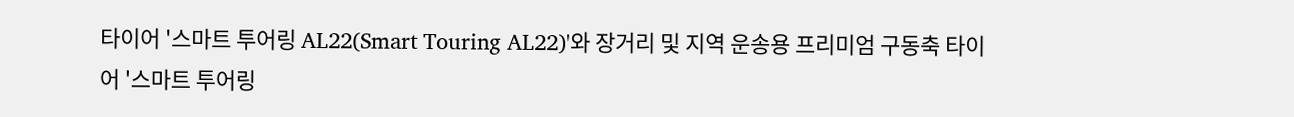타이어 '스마트 투어링 AL22(Smart Touring AL22)'와 장거리 및 지역 운송용 프리미엄 구동축 타이어 '스마트 투어링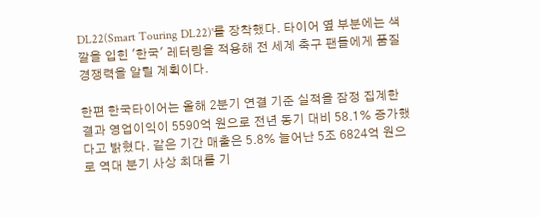DL22(Smart Touring DL22)'를 장착했다. 타이어 옆 부분에는 색깔을 입힌 '한국' 레터링을 적용해 전 세계 축구 팬들에게 품질 경쟁력을 알릴 계획이다.

한편 한국타이어는 올해 2분기 연결 기준 실적을 잠정 집계한 결과 영업이익이 5590억 원으로 전년 동기 대비 58.1% 증가했다고 밝혔다. 같은 기간 매출은 5.8% 늘어난 5조 6824억 원으로 역대 분기 사상 최대를 기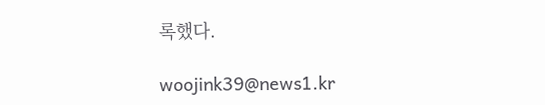록했다.

woojink39@news1.kr